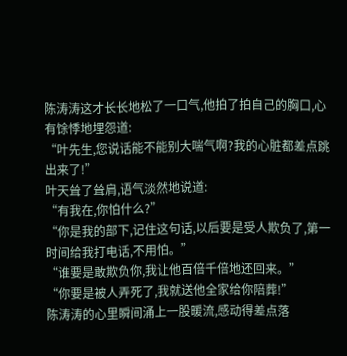陈涛涛这才长长地松了一口气,他拍了拍自己的胸口,心有馀悸地埋怨道:
“叶先生,您说话能不能别大喘气啊?我的心脏都差点跳出来了!”
叶天耸了耸肩,语气淡然地说道:
“有我在,你怕什么?”
“你是我的部下,记住这句话,以后要是受人欺负了,第一时间给我打电话,不用怕。”
“谁要是敢欺负你,我让他百倍千倍地还回来。”
“你要是被人弄死了,我就送他全家给你陪葬!”
陈涛涛的心里瞬间涌上一股暖流,感动得差点落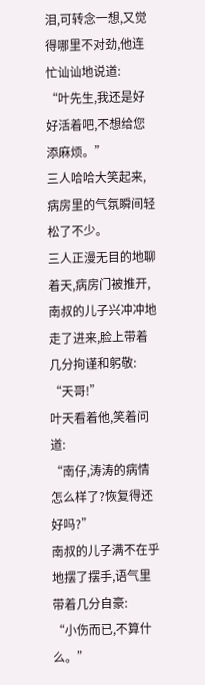泪,可转念一想,又觉得哪里不对劲,他连忙讪讪地说道:
“叶先生,我还是好好活着吧,不想给您添麻烦。”
三人哈哈大笑起来,病房里的气氛瞬间轻松了不少。
三人正漫无目的地聊着天,病房门被推开,南叔的儿子兴冲冲地走了进来,脸上带着几分拘谨和躬敬:
“天哥!”
叶天看着他,笑着问道:
“南仔,涛涛的病情怎么样了?恢复得还好吗?”
南叔的儿子满不在乎地摆了摆手,语气里带着几分自豪:
“小伤而已,不算什么。”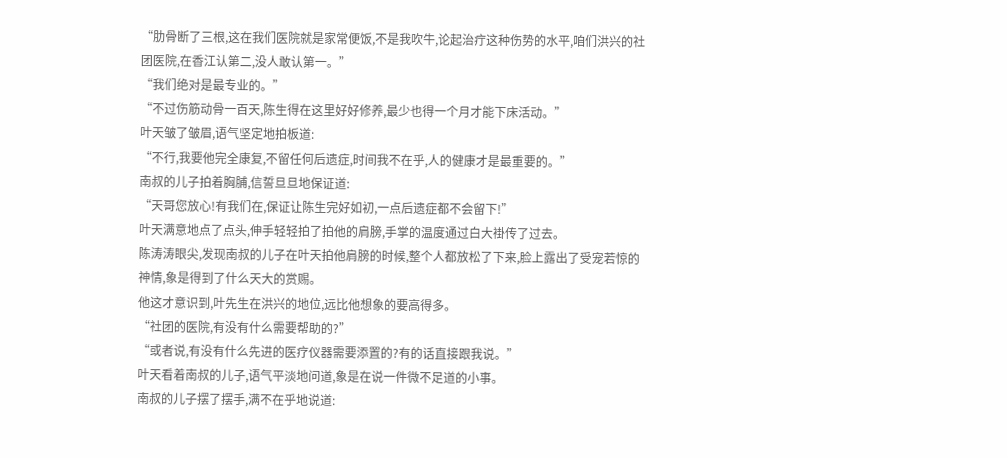“肋骨断了三根,这在我们医院就是家常便饭,不是我吹牛,论起治疔这种伤势的水平,咱们洪兴的社团医院,在香江认第二,没人敢认第一。”
“我们绝对是最专业的。”
“不过伤筋动骨一百天,陈生得在这里好好修养,最少也得一个月才能下床活动。”
叶天皱了皱眉,语气坚定地拍板道:
“不行,我要他完全康复,不留任何后遗症,时间我不在乎,人的健康才是最重要的。”
南叔的儿子拍着胸脯,信誓旦旦地保证道:
“天哥您放心!有我们在,保证让陈生完好如初,一点后遗症都不会留下!”
叶天满意地点了点头,伸手轻轻拍了拍他的肩膀,手掌的温度通过白大褂传了过去。
陈涛涛眼尖,发现南叔的儿子在叶天拍他肩膀的时候,整个人都放松了下来,脸上露出了受宠若惊的神情,象是得到了什么天大的赏赐。
他这才意识到,叶先生在洪兴的地位,远比他想象的要高得多。
“社团的医院,有没有什么需要帮助的?”
“或者说,有没有什么先进的医疗仪器需要添置的?有的话直接跟我说。”
叶天看着南叔的儿子,语气平淡地问道,象是在说一件微不足道的小事。
南叔的儿子摆了摆手,满不在乎地说道: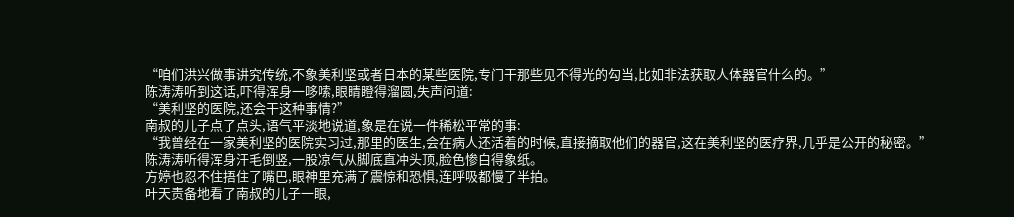“咱们洪兴做事讲究传统,不象美利坚或者日本的某些医院,专门干那些见不得光的勾当,比如非法获取人体器官什么的。”
陈涛涛听到这话,吓得浑身一哆嗦,眼睛瞪得溜圆,失声问道:
“美利坚的医院,还会干这种事情?”
南叔的儿子点了点头,语气平淡地说道,象是在说一件稀松平常的事:
“我曾经在一家美利坚的医院实习过,那里的医生,会在病人还活着的时候,直接摘取他们的器官,这在美利坚的医疗界,几乎是公开的秘密。”
陈涛涛听得浑身汗毛倒竖,一股凉气从脚底直冲头顶,脸色惨白得象纸。
方婷也忍不住捂住了嘴巴,眼神里充满了震惊和恐惧,连呼吸都慢了半拍。
叶天责备地看了南叔的儿子一眼,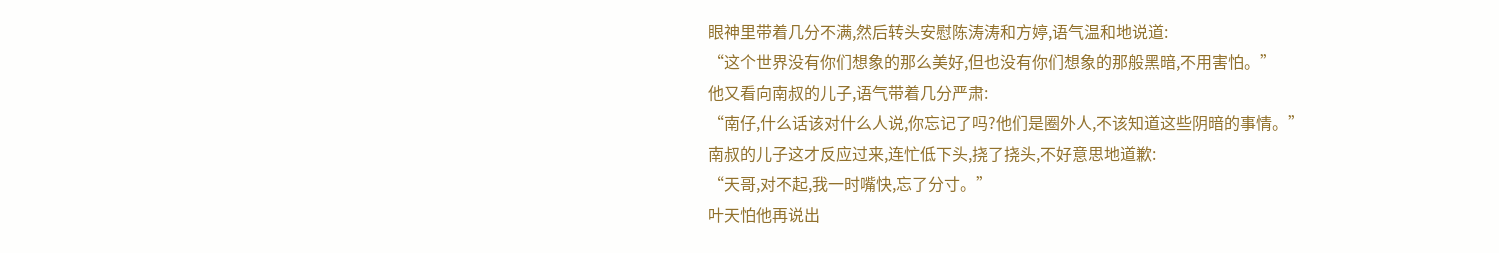眼神里带着几分不满,然后转头安慰陈涛涛和方婷,语气温和地说道:
“这个世界没有你们想象的那么美好,但也没有你们想象的那般黑暗,不用害怕。”
他又看向南叔的儿子,语气带着几分严肃:
“南仔,什么话该对什么人说,你忘记了吗?他们是圈外人,不该知道这些阴暗的事情。”
南叔的儿子这才反应过来,连忙低下头,挠了挠头,不好意思地道歉:
“天哥,对不起,我一时嘴快,忘了分寸。”
叶天怕他再说出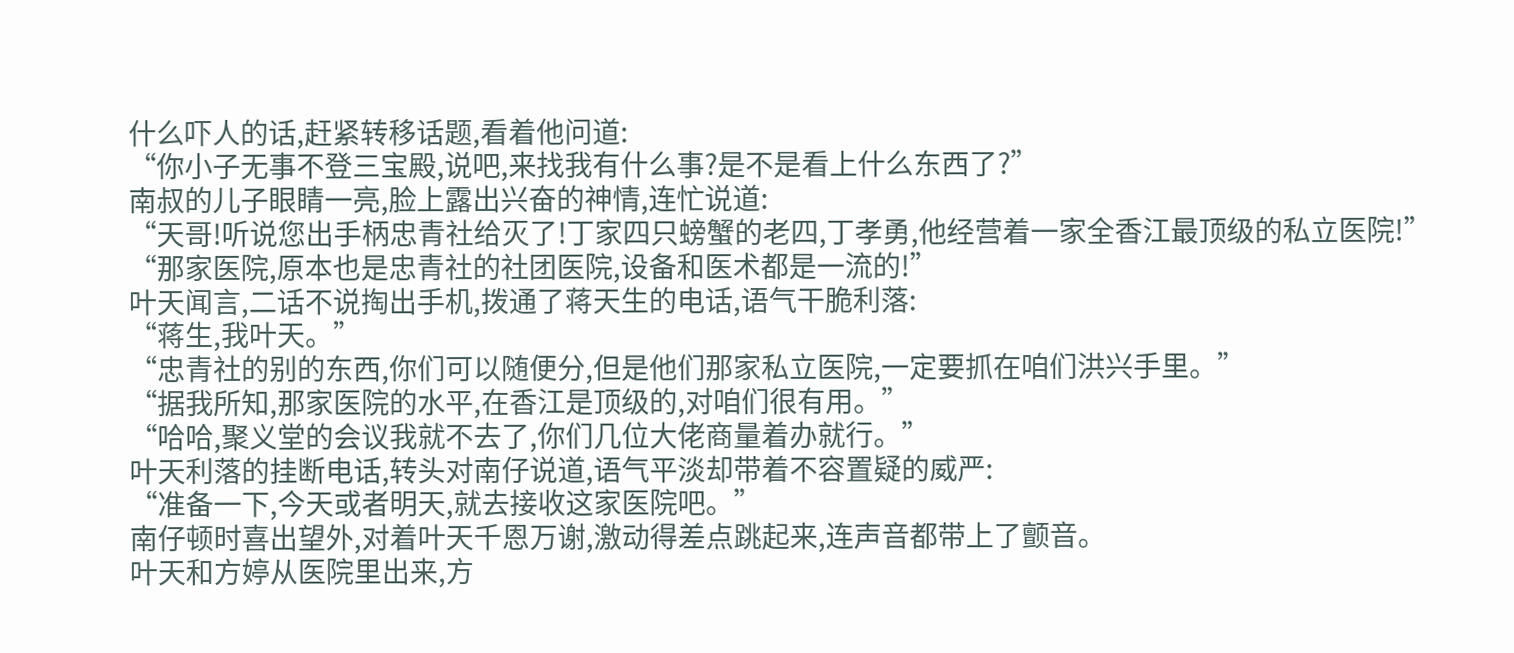什么吓人的话,赶紧转移话题,看着他问道:
“你小子无事不登三宝殿,说吧,来找我有什么事?是不是看上什么东西了?”
南叔的儿子眼睛一亮,脸上露出兴奋的神情,连忙说道:
“天哥!听说您出手柄忠青社给灭了!丁家四只螃蟹的老四,丁孝勇,他经营着一家全香江最顶级的私立医院!”
“那家医院,原本也是忠青社的社团医院,设备和医术都是一流的!”
叶天闻言,二话不说掏出手机,拨通了蒋天生的电话,语气干脆利落:
“蒋生,我叶天。”
“忠青社的别的东西,你们可以随便分,但是他们那家私立医院,一定要抓在咱们洪兴手里。”
“据我所知,那家医院的水平,在香江是顶级的,对咱们很有用。”
“哈哈,聚义堂的会议我就不去了,你们几位大佬商量着办就行。”
叶天利落的挂断电话,转头对南仔说道,语气平淡却带着不容置疑的威严:
“准备一下,今天或者明天,就去接收这家医院吧。”
南仔顿时喜出望外,对着叶天千恩万谢,激动得差点跳起来,连声音都带上了颤音。
叶天和方婷从医院里出来,方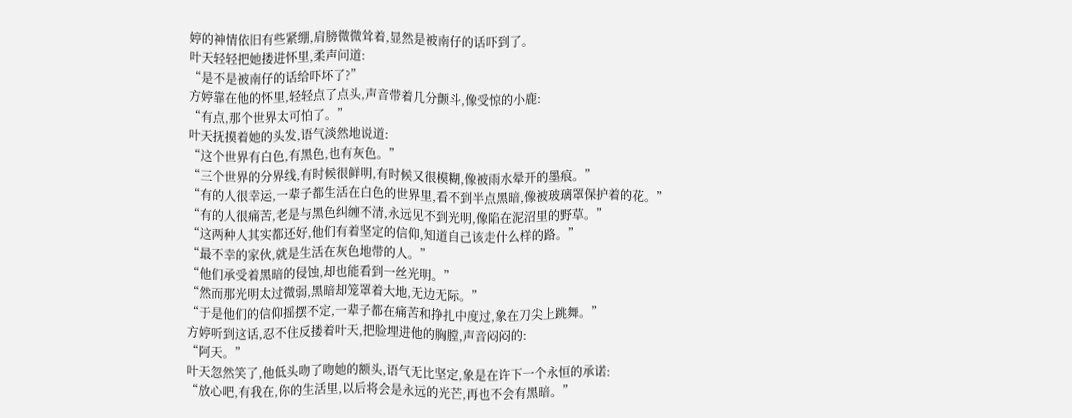婷的神情依旧有些紧绷,肩膀微微耸着,显然是被南仔的话吓到了。
叶天轻轻把她搂进怀里,柔声问道:
“是不是被南仔的话给吓坏了?”
方婷靠在他的怀里,轻轻点了点头,声音带着几分颤斗,像受惊的小鹿:
“有点,那个世界太可怕了。”
叶天抚摸着她的头发,语气淡然地说道:
“这个世界有白色,有黑色,也有灰色。”
“三个世界的分界线,有时候很鲜明,有时候又很模糊,像被雨水晕开的墨痕。”
“有的人很幸运,一辈子都生活在白色的世界里,看不到半点黑暗,像被玻璃罩保护着的花。”
“有的人很痛苦,老是与黑色纠缠不清,永远见不到光明,像陷在泥沼里的野草。”
“这两种人其实都还好,他们有着坚定的信仰,知道自己该走什么样的路。”
“最不幸的家伙,就是生活在灰色地带的人。”
“他们承受着黑暗的侵蚀,却也能看到一丝光明。”
“然而那光明太过微弱,黑暗却笼罩着大地,无边无际。”
“于是他们的信仰摇摆不定,一辈子都在痛苦和挣扎中度过,象在刀尖上跳舞。”
方婷听到这话,忍不住反搂着叶天,把脸埋进他的胸膛,声音闷闷的:
“阿天。”
叶天忽然笑了,他低头吻了吻她的额头,语气无比坚定,象是在许下一个永恒的承诺:
“放心吧,有我在,你的生活里,以后将会是永远的光芒,再也不会有黑暗。”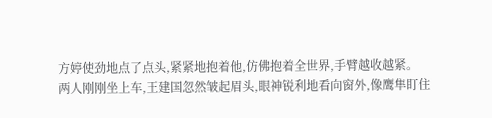方婷使劲地点了点头,紧紧地抱着他,仿佛抱着全世界,手臂越收越紧。
两人刚刚坐上车,王建国忽然皱起眉头,眼神锐利地看向窗外,像鹰隼盯住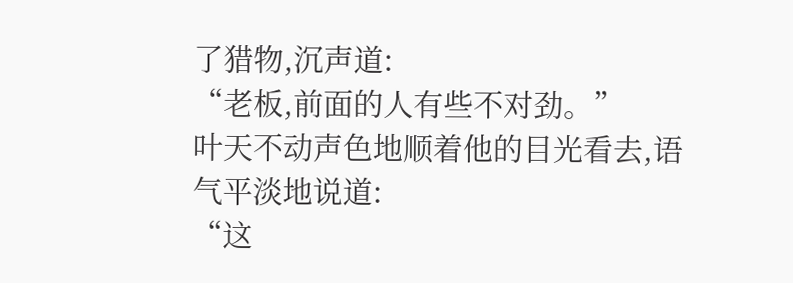了猎物,沉声道:
“老板,前面的人有些不对劲。”
叶天不动声色地顺着他的目光看去,语气平淡地说道:
“这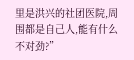里是洪兴的社团医院,周围都是自己人,能有什么不对劲?”